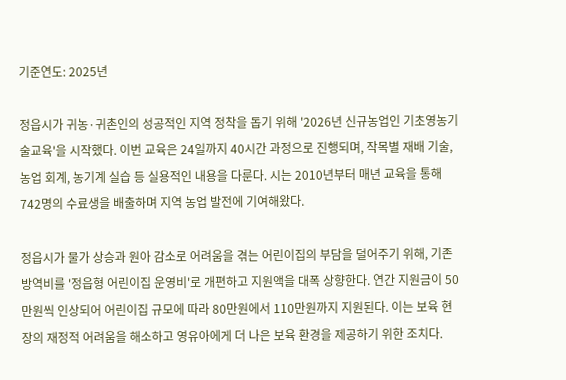기준연도: 2025년

정읍시가 귀농·귀촌인의 성공적인 지역 정착을 돕기 위해 '2026년 신규농업인 기초영농기술교육'을 시작했다. 이번 교육은 24일까지 40시간 과정으로 진행되며, 작목별 재배 기술, 농업 회계, 농기계 실습 등 실용적인 내용을 다룬다. 시는 2010년부터 매년 교육을 통해 742명의 수료생을 배출하며 지역 농업 발전에 기여해왔다.

정읍시가 물가 상승과 원아 감소로 어려움을 겪는 어린이집의 부담을 덜어주기 위해, 기존 방역비를 '정읍형 어린이집 운영비'로 개편하고 지원액을 대폭 상향한다. 연간 지원금이 50만원씩 인상되어 어린이집 규모에 따라 80만원에서 110만원까지 지원된다. 이는 보육 현장의 재정적 어려움을 해소하고 영유아에게 더 나은 보육 환경을 제공하기 위한 조치다.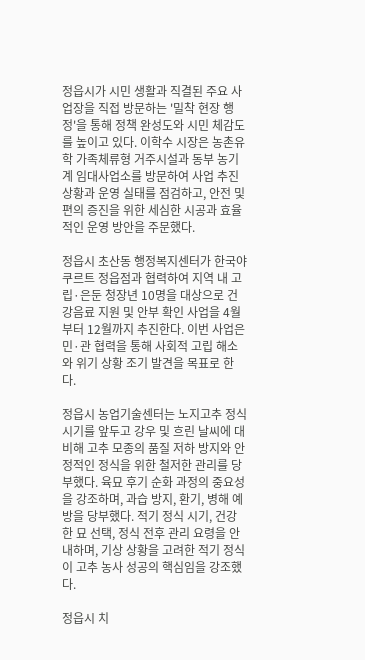정읍시가 시민 생활과 직결된 주요 사업장을 직접 방문하는 '밀착 현장 행정'을 통해 정책 완성도와 시민 체감도를 높이고 있다. 이학수 시장은 농촌유학 가족체류형 거주시설과 동부 농기계 임대사업소를 방문하여 사업 추진 상황과 운영 실태를 점검하고, 안전 및 편의 증진을 위한 세심한 시공과 효율적인 운영 방안을 주문했다.

정읍시 초산동 행정복지센터가 한국야쿠르트 정읍점과 협력하여 지역 내 고립·은둔 청장년 10명을 대상으로 건강음료 지원 및 안부 확인 사업을 4월부터 12월까지 추진한다. 이번 사업은 민·관 협력을 통해 사회적 고립 해소와 위기 상황 조기 발견을 목표로 한다.

정읍시 농업기술센터는 노지고추 정식 시기를 앞두고 강우 및 흐린 날씨에 대비해 고추 모종의 품질 저하 방지와 안정적인 정식을 위한 철저한 관리를 당부했다. 육묘 후기 순화 과정의 중요성을 강조하며, 과습 방지, 환기, 병해 예방을 당부했다. 적기 정식 시기, 건강한 묘 선택, 정식 전후 관리 요령을 안내하며, 기상 상황을 고려한 적기 정식이 고추 농사 성공의 핵심임을 강조했다.

정읍시 치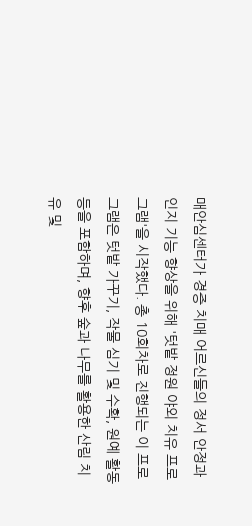매안심센터가 경증 치매 어르신들의 정서 안정과 인지 기능 향상을 위해 '텃밭 정원 야외 치유 프로그램'을 시작했다. 총 10회차로 진행되는 이 프로그램은 텃밭 가꾸기, 작물 심기 및 수확, 원예 활동 등을 포함하며, 향후 숲과 나무를 활용한 산림 치유 및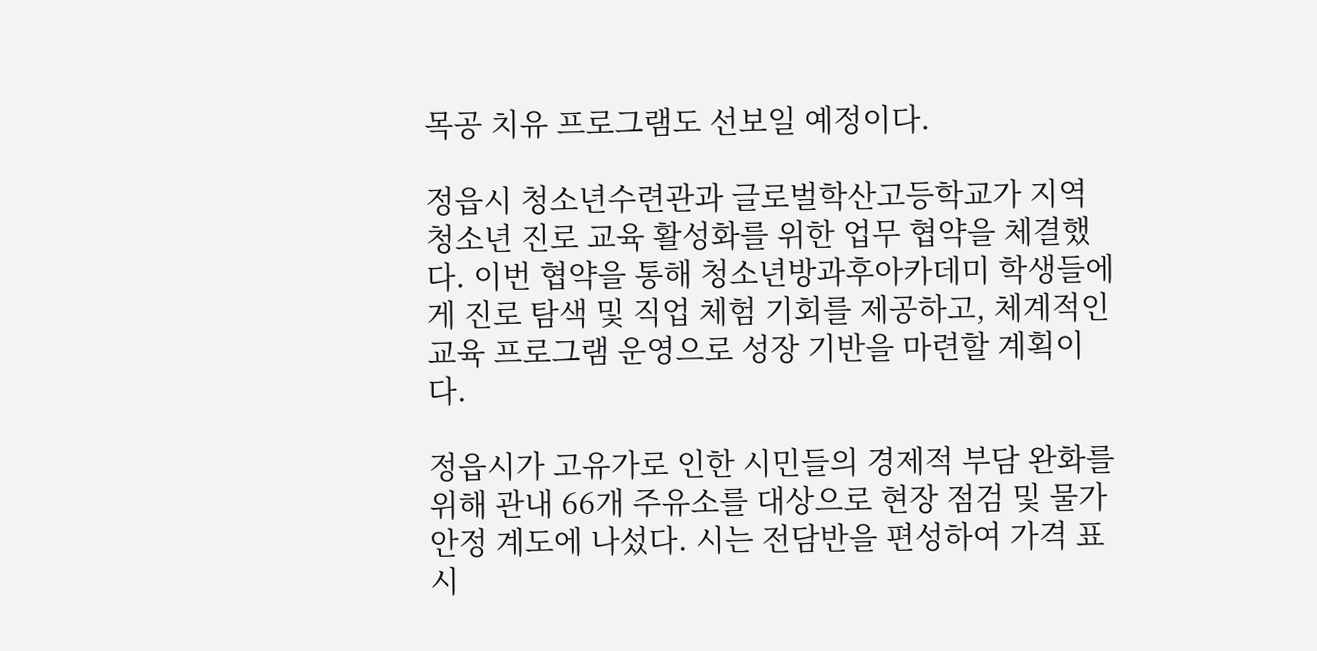목공 치유 프로그램도 선보일 예정이다.

정읍시 청소년수련관과 글로벌학산고등학교가 지역 청소년 진로 교육 활성화를 위한 업무 협약을 체결했다. 이번 협약을 통해 청소년방과후아카데미 학생들에게 진로 탐색 및 직업 체험 기회를 제공하고, 체계적인 교육 프로그램 운영으로 성장 기반을 마련할 계획이다.

정읍시가 고유가로 인한 시민들의 경제적 부담 완화를 위해 관내 66개 주유소를 대상으로 현장 점검 및 물가 안정 계도에 나섰다. 시는 전담반을 편성하여 가격 표시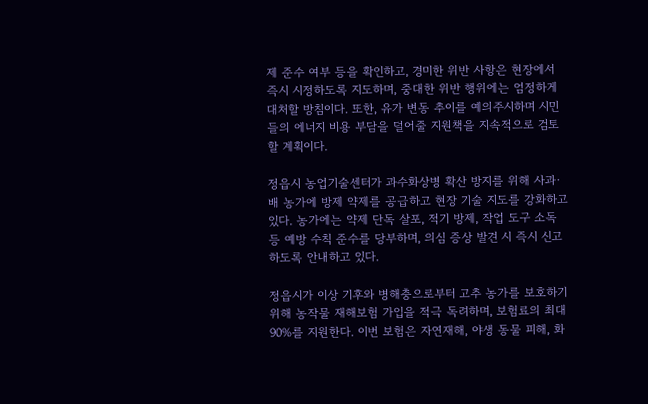제 준수 여부 등을 확인하고, 경미한 위반 사항은 현장에서 즉시 시정하도록 지도하며, 중대한 위반 행위에는 엄정하게 대처할 방침이다. 또한, 유가 변동 추이를 예의주시하며 시민들의 에너지 비용 부담을 덜어줄 지원책을 지속적으로 검토할 계획이다.

정읍시 농업기술센터가 과수화상병 확산 방지를 위해 사과·배 농가에 방제 약제를 공급하고 현장 기술 지도를 강화하고 있다. 농가에는 약제 단독 살포, 적기 방제, 작업 도구 소독 등 예방 수칙 준수를 당부하며, 의심 증상 발견 시 즉시 신고하도록 안내하고 있다.

정읍시가 이상 기후와 병해충으로부터 고추 농가를 보호하기 위해 농작물 재해보험 가입을 적극 독려하며, 보험료의 최대 90%를 지원한다. 이번 보험은 자연재해, 야생 동물 피해, 화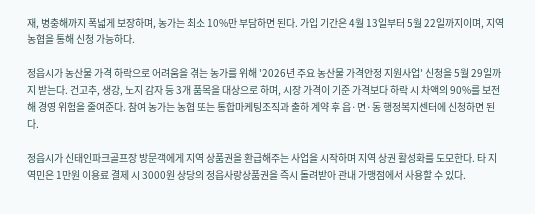재, 병충해까지 폭넓게 보장하며, 농가는 최소 10%만 부담하면 된다. 가입 기간은 4월 13일부터 5월 22일까지이며, 지역 농협을 통해 신청 가능하다.

정읍시가 농산물 가격 하락으로 어려움을 겪는 농가를 위해 '2026년 주요 농산물 가격안정 지원사업' 신청을 5월 29일까지 받는다. 건고추, 생강, 노지 감자 등 3개 품목을 대상으로 하며, 시장 가격이 기준 가격보다 하락 시 차액의 90%를 보전해 경영 위험을 줄여준다. 참여 농가는 농협 또는 통합마케팅조직과 출하 계약 후 읍·면·동 행정복지센터에 신청하면 된다.

정읍시가 신태인파크골프장 방문객에게 지역 상품권을 환급해주는 사업을 시작하며 지역 상권 활성화를 도모한다. 타 지역민은 1만원 이용료 결제 시 3000원 상당의 정읍사랑상품권을 즉시 돌려받아 관내 가맹점에서 사용할 수 있다.